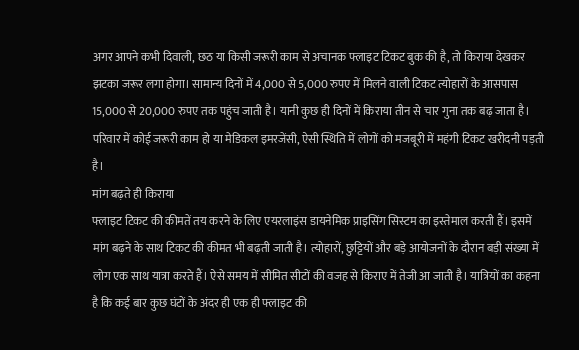अगर आपने कभी दिवाली, छठ या किसी जरूरी काम से अचानक फ्लाइट टिकट बुक की है, तो किराया देखकर झटका जरूर लगा होगा। सामान्य दिनों में 4,000 से 5,000 रुपए में मिलने वाली टिकट त्योहारों के आसपास 15,000 से 20,000 रुपए तक पहुंच जाती है। यानी कुछ ही दिनों में किराया तीन से चार गुना तक बढ़ जाता है। परिवार में कोई जरूरी काम हो या मेडिकल इमरजेंसी, ऐसी स्थिति में लोगों को मजबूरी में महंगी टिकट खरीदनी पड़ती है।
मांग बढ़ते ही किराया
फ्लाइट टिकट की कीमतें तय करने के लिए एयरलाइंस डायनेमिक प्राइसिंग सिस्टम का इस्तेमाल करती हैं। इसमें मांग बढ़ने के साथ टिकट की कीमत भी बढ़ती जाती है। त्योहारों, छुट्टियों और बड़े आयोजनों के दौरान बड़ी संख्या में लोग एक साथ यात्रा करते हैं। ऐसे समय में सीमित सीटों की वजह से किराए में तेजी आ जाती है। यात्रियों का कहना है कि कई बार कुछ घंटों के अंदर ही एक ही फ्लाइट की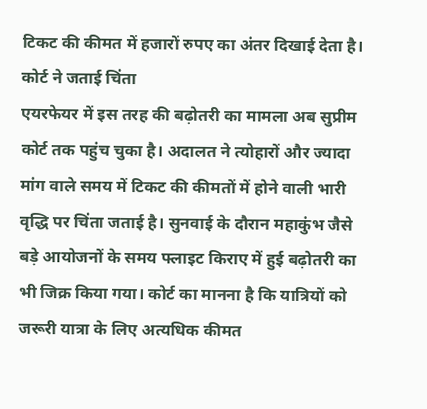टिकट की कीमत में हजारों रुपए का अंतर दिखाई देता है।
कोर्ट ने जताई चिंता
एयरफेयर में इस तरह की बढ़ोतरी का मामला अब सुप्रीम कोर्ट तक पहुंच चुका है। अदालत ने त्योहारों और ज्यादा मांग वाले समय में टिकट की कीमतों में होने वाली भारी वृद्धि पर चिंता जताई है। सुनवाई के दौरान महाकुंभ जैसे बड़े आयोजनों के समय फ्लाइट किराए में हुई बढ़ोतरी का भी जिक्र किया गया। कोर्ट का मानना है कि यात्रियों को जरूरी यात्रा के लिए अत्यधिक कीमत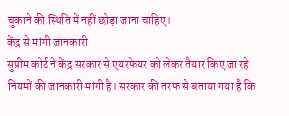चुकाने की स्थिति में नहीं छोड़ा जाना चाहिए।
केंद्र से मांगी जानकारी
सुप्रीम कोर्ट ने केंद्र सरकार से एयरफेयर को लेकर तैयार किए जा रहे नियमों की जानकारी मांगी है। सरकार की तरफ से बताया गया है कि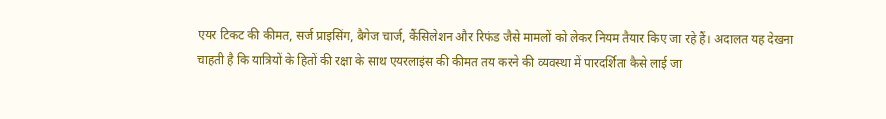एयर टिकट की कीमत, सर्ज प्राइसिंग, बैगेज चार्ज, कैंसिलेशन और रिफंड जैसे मामलों को लेकर नियम तैयार किए जा रहे हैं। अदालत यह देखना चाहती है कि यात्रियों के हितों की रक्षा के साथ एयरलाइंस की कीमत तय करने की व्यवस्था में पारदर्शिता कैसे लाई जा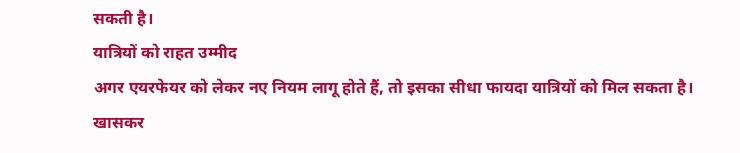सकती है।
यात्रियों को राहत उम्मीद
अगर एयरफेयर को लेकर नए नियम लागू होते हैं, तो इसका सीधा फायदा यात्रियों को मिल सकता है। खासकर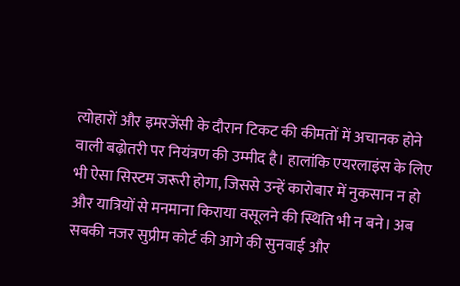त्योहारों और इमरजेंसी के दौरान टिकट की कीमतों में अचानक होने वाली बढ़ोतरी पर नियंत्रण की उम्मीद है। हालांकि एयरलाइंस के लिए भी ऐसा सिस्टम जरूरी होगा, जिससे उन्हें कारोबार में नुकसान न हो और यात्रियों से मनमाना किराया वसूलने की स्थिति भी न बने। अब सबकी नजर सुप्रीम कोर्ट की आगे की सुनवाई और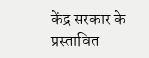केंद्र सरकार के प्रस्तावित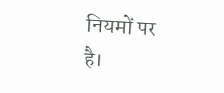नियमों पर है।